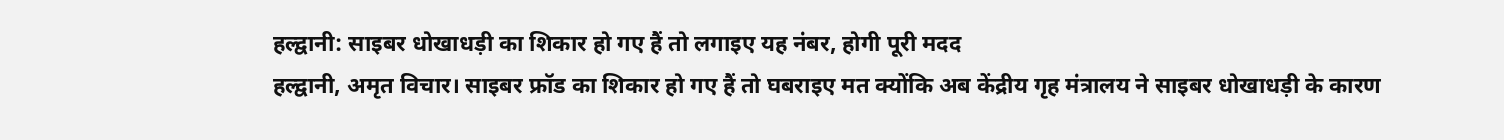हल्द्वानी: साइबर धोखाधड़ी का शिकार हो गए हैं तो लगाइए यह नंबर, होगी पूरी मदद
हल्द्वानी, अमृत विचार। साइबर फ्रॉड का शिकार हो गए हैं तो घबराइए मत क्योंकि अब केंद्रीय गृह मंत्रालय ने साइबर धोखाधड़ी के कारण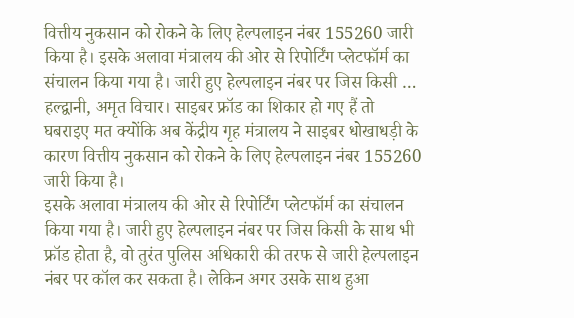वित्तीय नुकसान को रोकने के लिए हेल्पलाइन नंबर 155260 जारी किया है। इसके अलावा मंत्रालय की ओर से रिपोर्टिंग प्लेटफॉर्म का संचालन किया गया है। जारी हुए हेल्पलाइन नंबर पर जिस किसी …
हल्द्वानी, अमृत विचार। साइबर फ्रॉड का शिकार हो गए हैं तो घबराइए मत क्योंकि अब केंद्रीय गृह मंत्रालय ने साइबर धोखाधड़ी के कारण वित्तीय नुकसान को रोकने के लिए हेल्पलाइन नंबर 155260 जारी किया है।
इसके अलावा मंत्रालय की ओर से रिपोर्टिंग प्लेटफॉर्म का संचालन किया गया है। जारी हुए हेल्पलाइन नंबर पर जिस किसी के साथ भी फ्रॉड होता है, वो तुरंत पुलिस अधिकारी की तरफ से जारी हेल्पलाइन नंबर पर कॉल कर सकता है। लेकिन अगर उसके साथ हुआ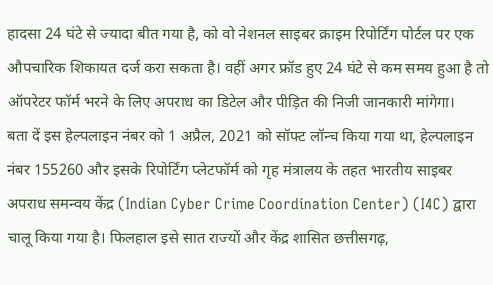हादसा 24 घंटे से ज्यादा बीत गया है, को वो नेशनल साइबर क्राइम रिपोर्टिंग पोर्टल पर एक औपचारिक शिकायत दर्ज करा सकता है। वहीं अगर फ्रॉड हुए 24 घंटे से कम समय हुआ है तो ऑपरेटर फॉर्म भरने के लिए अपराध का डिटेल और पीड़ित की निजी जानकारी मांगेगा।
बता दें इस हेल्पलाइन नंबर को 1 अप्रैल, 2021 को सॉफ्ट लॉन्च किया गया था, हेल्पलाइन नंबर 155260 और इसके रिपोर्टिंग प्लेटफॉर्म को गृह मंत्रालय के तहत भारतीय साइबर अपराध समन्वय केंद्र (Indian Cyber Crime Coordination Center) (I4C) द्वारा चालू किया गया है। फिलहाल इसे सात राज्यों और केंद्र शासित छत्तीसगढ़,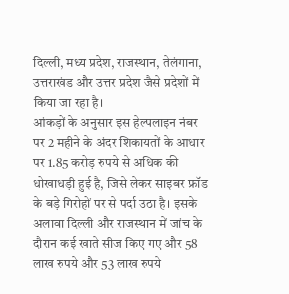दिल्ली, मध्य प्रदेश, राजस्थान, तेलंगाना, उत्तराखंड और उत्तर प्रदेश जैसे प्रदेशों में किया जा रहा है।
आंकड़ों के अनुसार इस हेल्पलाइन नंबर पर 2 महीने के अंदर शिकायतों के आधार पर 1.85 करोड़ रुपये से अधिक की धोखाधड़ी हुई है, जिसे लेकर साइबर फ्रॉड के बड़े गिरोहों पर से पर्दा उठा है। इसके अलावा दिल्ली और राजस्थान में जांच के दौरान कई खाते सीज किए गए और 58 लाख रुपये और 53 लाख रुपये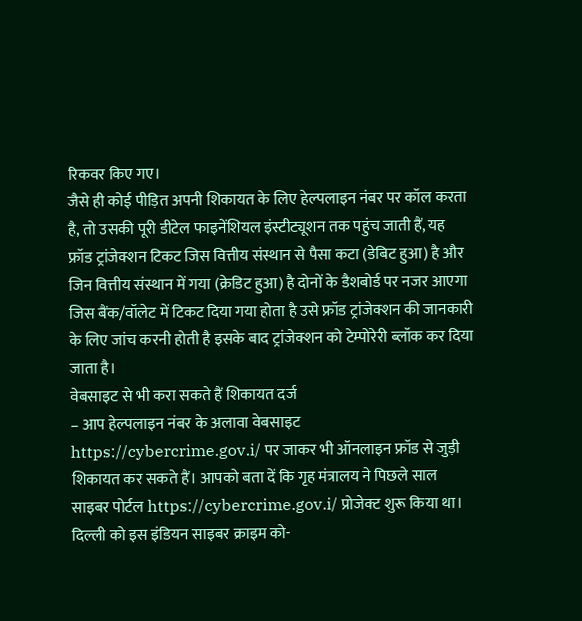रिकवर किए गए।
जैसे ही कोई पीड़ित अपनी शिकायत के लिए हेल्पलाइन नंबर पर कॉल करता है, तो उसकी पूरी डीटेल फाइनेंशियल इंस्टीट्यूशन तक पहुंच जाती हैं, यह फ्रॉड ट्रांजेक्शन टिकट जिस वित्तीय संस्थान से पैसा कटा (डेबिट हुआ) है और जिन वित्तीय संस्थान में गया (क्रेडिट हुआ) है दोनों के डैशबोर्ड पर नजर आएगा जिस बैंक/वॉलेट में टिकट दिया गया होता है उसे फ्रॉड ट्रांजेक्शन की जानकारी के लिए जांच करनी होती है इसके बाद ट्रांजेक्शन को टेम्पोरेरी ब्लॉक कर दिया जाता है।
वेबसाइट से भी करा सकते हैं शिकायत दर्ज
– आप हेल्पलाइन नंबर के अलावा वेबसाइट https://cybercrime.gov.i/ पर जाकर भी ऑनलाइन फ्रॉड से जुड़ी शिकायत कर सकते हैं। आपको बता दें कि गृह मंत्रालय ने पिछले साल साइबर पोर्टल https://cybercrime.gov.i/ प्रोजेक्ट शुरू किया था। दिल्ली को इस इंडियन साइबर क्राइम को-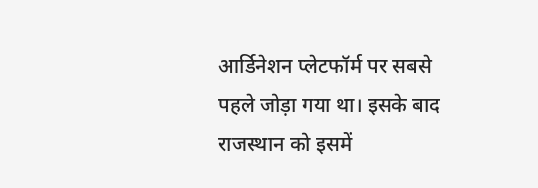आर्डिनेशन प्लेटफॉर्म पर सबसे पहले जोड़ा गया था। इसके बाद राजस्थान को इसमें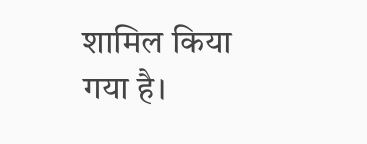शामिल किया गया है।